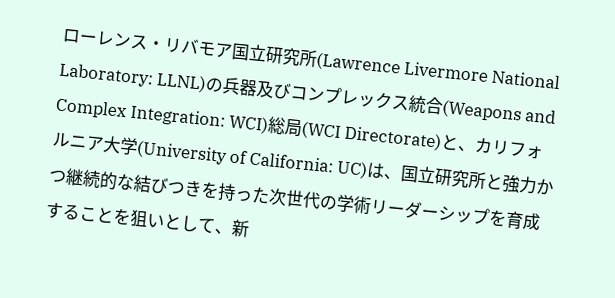ローレンス・リバモア国立研究所(Lawrence Livermore National Laboratory: LLNL)の兵器及びコンプレックス統合(Weapons and Complex Integration: WCI)総局(WCI Directorate)と、カリフォルニア大学(University of California: UC)は、国立研究所と強力かつ継続的な結びつきを持った次世代の学術リーダーシップを育成することを狙いとして、新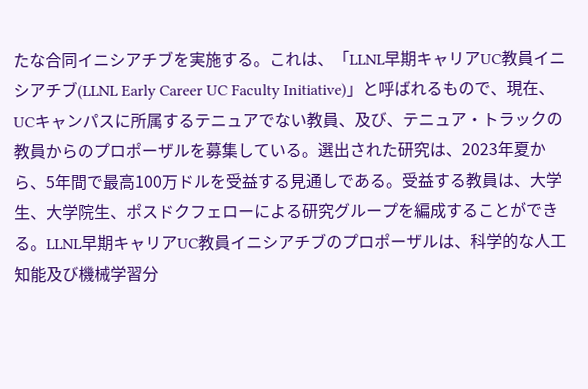たな合同イニシアチブを実施する。これは、「LLNL早期キャリアUC教員イニシアチブ(LLNL Early Career UC Faculty Initiative)」と呼ばれるもので、現在、UCキャンパスに所属するテニュアでない教員、及び、テニュア・トラックの教員からのプロポーザルを募集している。選出された研究は、2023年夏から、5年間で最高100万ドルを受益する見通しである。受益する教員は、大学生、大学院生、ポスドクフェローによる研究グループを編成することができる。LLNL早期キャリアUC教員イニシアチブのプロポーザルは、科学的な人工知能及び機械学習分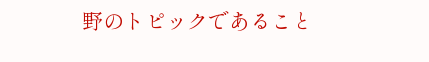野のトピックであること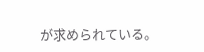が求められている。